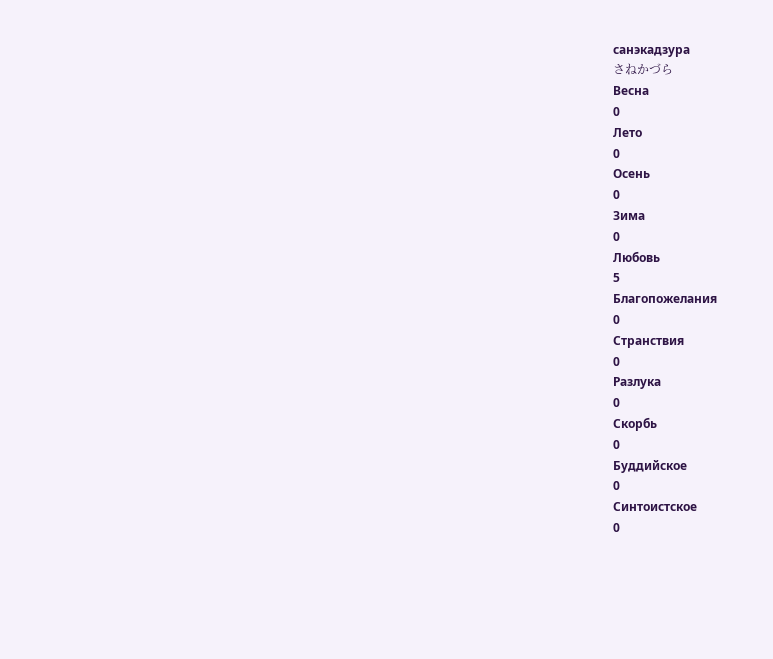санэкадзура
さねかづら
Весна
0
Лето
0
Осень
0
Зима
0
Любовь
5
Благопожелания
0
Странствия
0
Разлука
0
Скорбь
0
Буддийское
0
Синтоистское
0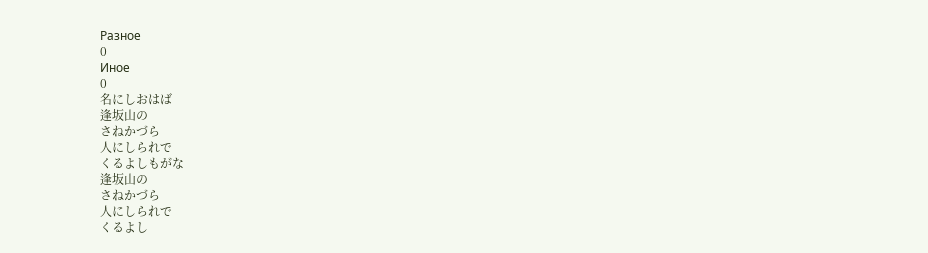Разное
0
Иное
0
名にしおはば
逢坂山の
さねかづら
人にしられで
くるよしもがな
逢坂山の
さねかづら
人にしられで
くるよし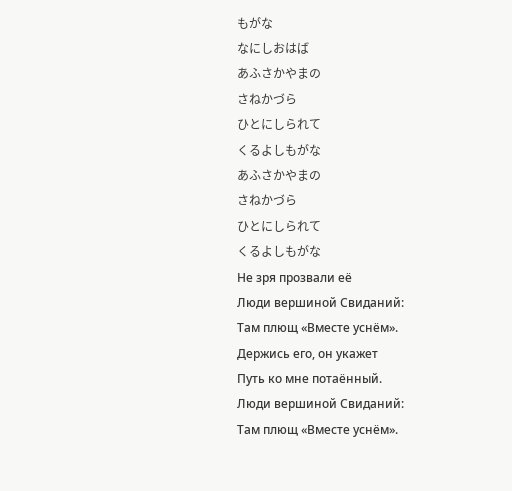もがな
なにしおはば
あふさかやまの
さねかづら
ひとにしられて
くるよしもがな
あふさかやまの
さねかづら
ひとにしられて
くるよしもがな
Не зря прозвали её
Люди вершиной Свиданий:
Там плющ «Вместе уснём».
Держись его, он укажет
Путь ко мне потаённый.
Люди вершиной Свиданий:
Там плющ «Вместе уснём».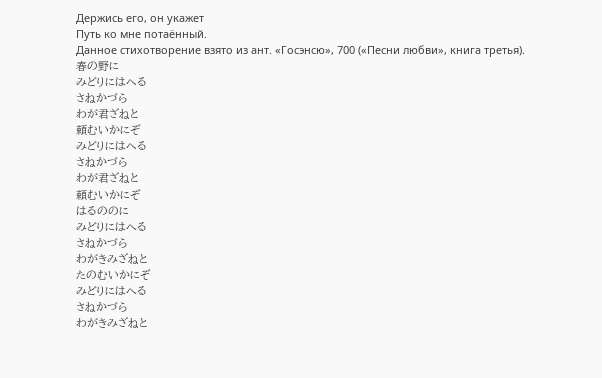Держись его, он укажет
Путь ко мне потаённый.
Данное стихотворение взято из ант. «Госэнсю», 700 («Песни любви», книга третья).
春の野に
みどりにはへる
さねかづら
わが君ざねと
頼むいかにぞ
みどりにはへる
さねかづら
わが君ざねと
頼むいかにぞ
はるののに
みどりにはへる
さねかづら
わがきみざねと
たのむいかにぞ
みどりにはへる
さねかづら
わがきみざねと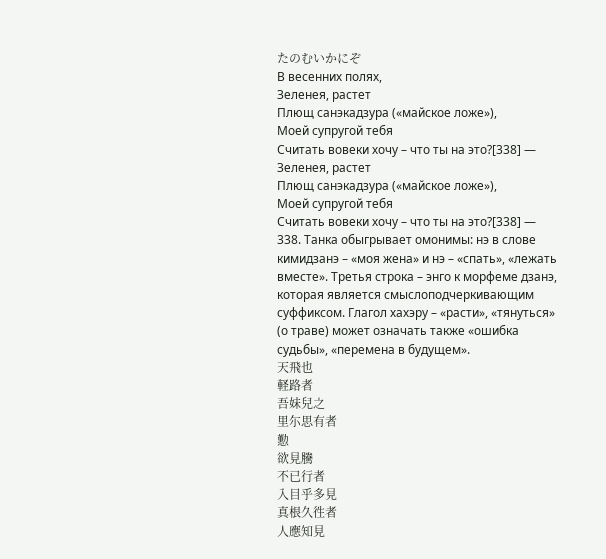たのむいかにぞ
В весенних полях,
Зеленея, растет
Плющ санэкадзура («майское ложе»),
Моей супругой тебя
Считать вовеки хочу – что ты на это?[338] —
Зеленея, растет
Плющ санэкадзура («майское ложе»),
Моей супругой тебя
Считать вовеки хочу – что ты на это?[338] —
338. Танка обыгрывает омонимы: нэ в слове кимидзанэ – «моя жена» и нэ – «спать», «лежать вместе». Третья строка – энго к морфеме дзанэ, которая является смыслоподчеркивающим суффиксом. Глагол хахэру – «расти», «тянуться» (о траве) может означать также «ошибка судьбы», «перемена в будущем».
天飛也
軽路者
吾妹兒之
里尓思有者
懃
欲見騰
不已行者
入目乎多見
真根久徃者
人應知見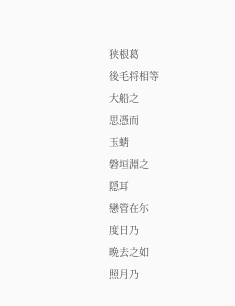狭根葛
後毛将相等
大船之
思憑而
玉蜻
磐垣淵之
隠耳
戀管在尓
度日乃
晩去之如
照月乃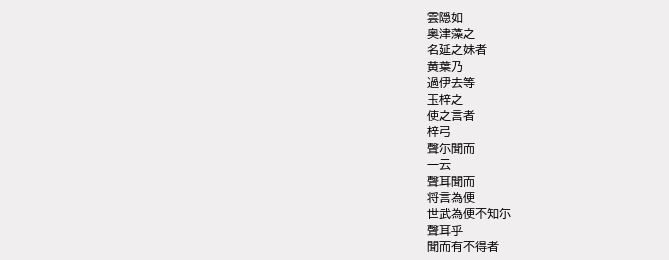雲隠如
奥津藻之
名延之妹者
黄葉乃
過伊去等
玉梓之
使之言者
梓弓
聲尓聞而
一云
聲耳聞而
将言為便
世武為便不知尓
聲耳乎
聞而有不得者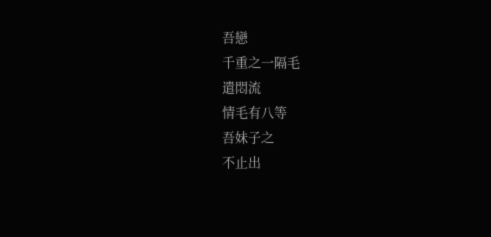吾戀
千重之一隔毛
遣悶流
情毛有八等
吾妹子之
不止出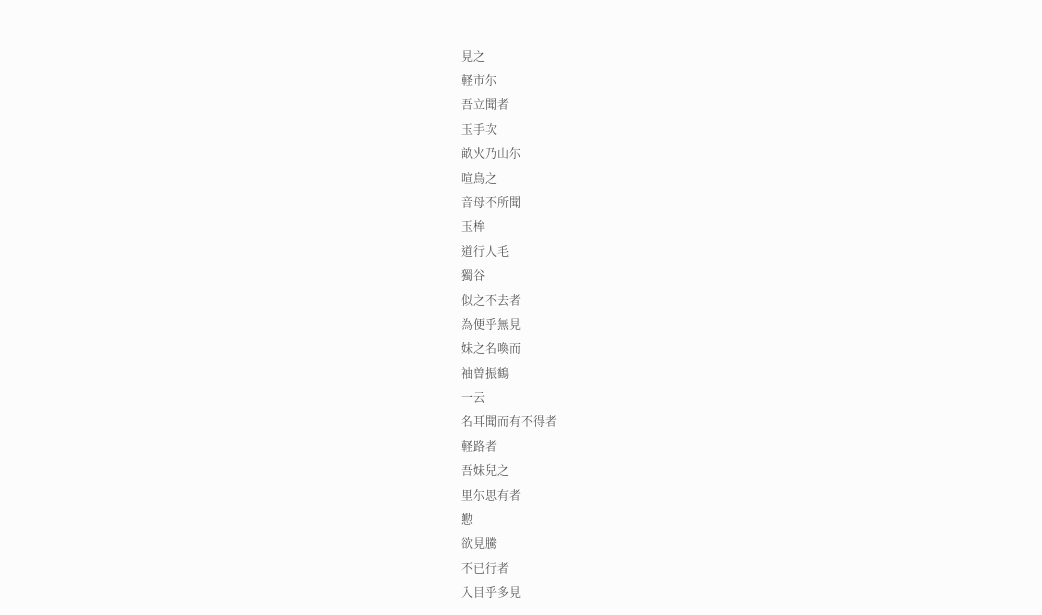見之
軽市尓
吾立聞者
玉手次
畝火乃山尓
喧鳥之
音母不所聞
玉桙
道行人毛
獨谷
似之不去者
為便乎無見
妹之名喚而
袖曽振鶴
一云
名耳聞而有不得者
軽路者
吾妹兒之
里尓思有者
懃
欲見騰
不已行者
入目乎多見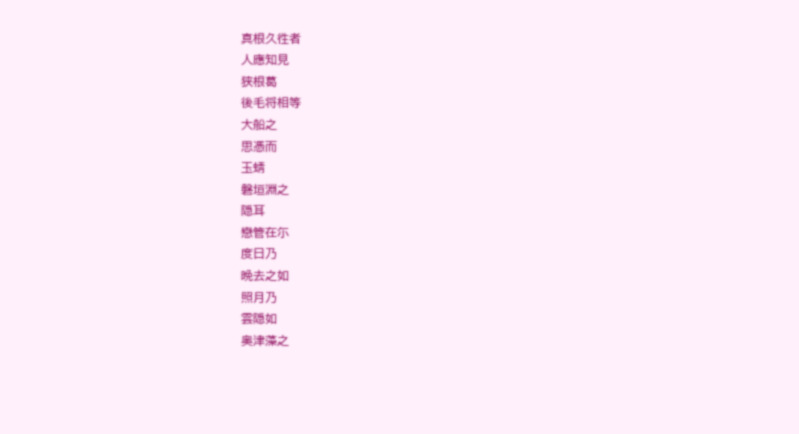真根久徃者
人應知見
狭根葛
後毛将相等
大船之
思憑而
玉蜻
磐垣淵之
隠耳
戀管在尓
度日乃
晩去之如
照月乃
雲隠如
奥津藻之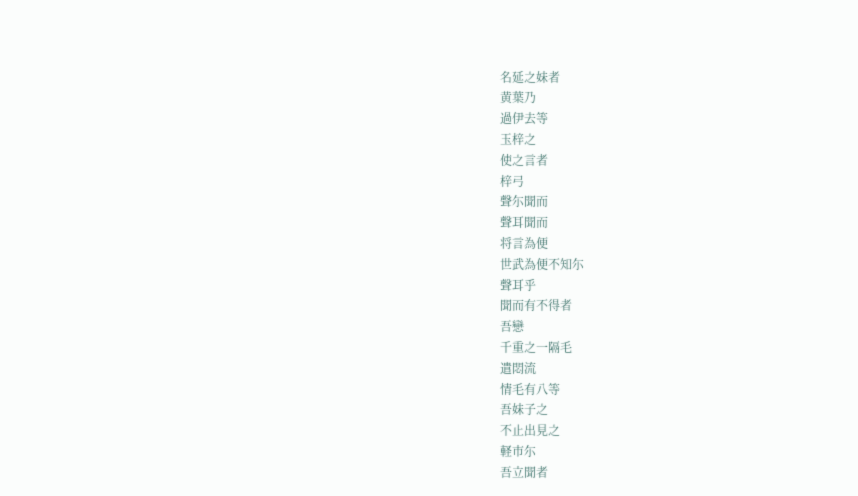名延之妹者
黄葉乃
過伊去等
玉梓之
使之言者
梓弓
聲尓聞而
聲耳聞而
将言為便
世武為便不知尓
聲耳乎
聞而有不得者
吾戀
千重之一隔毛
遣悶流
情毛有八等
吾妹子之
不止出見之
軽市尓
吾立聞者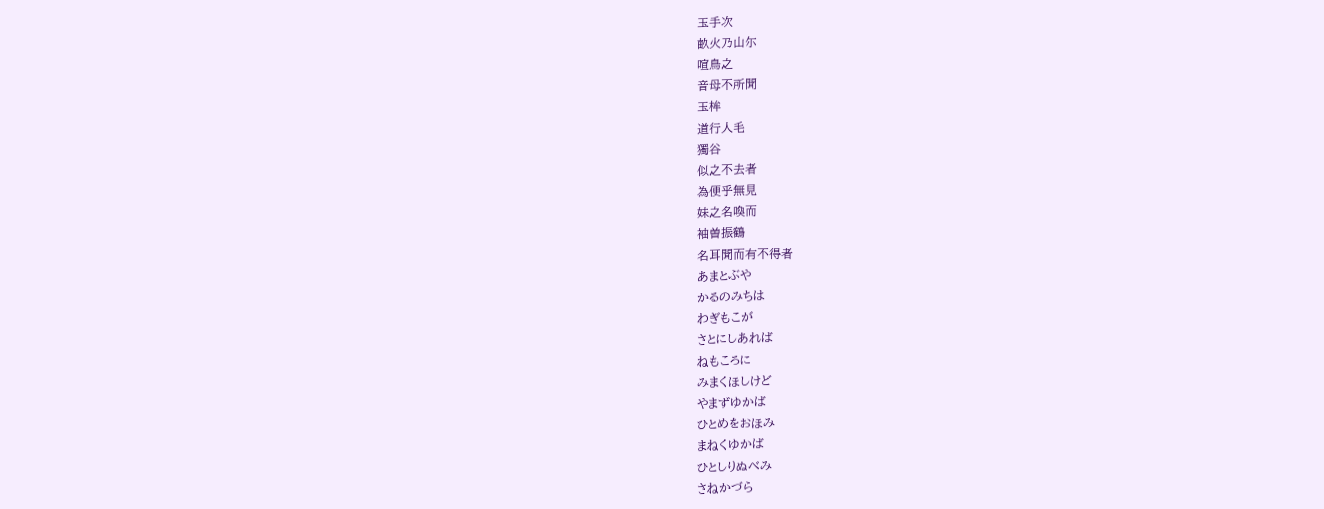玉手次
畝火乃山尓
喧鳥之
音母不所聞
玉桙
道行人毛
獨谷
似之不去者
為便乎無見
妹之名喚而
袖曽振鶴
名耳聞而有不得者
あまとぶや
かるのみちは
わぎもこが
さとにしあれば
ねもころに
みまくほしけど
やまずゆかば
ひとめをおほみ
まねくゆかば
ひとしりぬべみ
さねかづら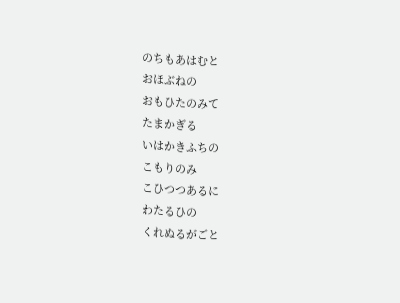のちもあはむと
おほぶねの
おもひたのみて
たまかぎる
いはかきふちの
こもりのみ
こひつつあるに
わたるひの
くれぬるがごと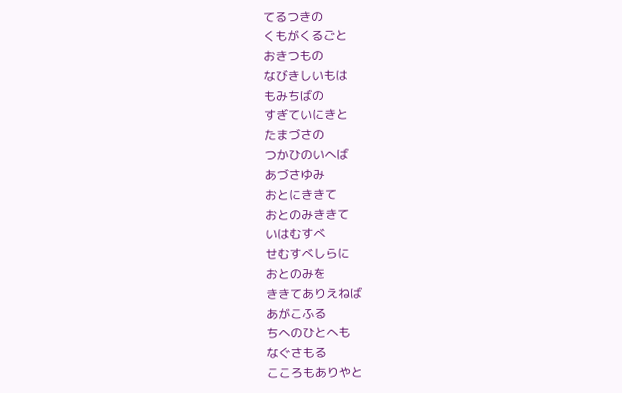てるつきの
くもがくるごと
おきつもの
なびきしいもは
もみちばの
すぎていにきと
たまづさの
つかひのいへば
あづさゆみ
おとにききて
おとのみききて
いはむすべ
せむすべしらに
おとのみを
ききてありえねば
あがこふる
ちへのひとへも
なぐさもる
こころもありやと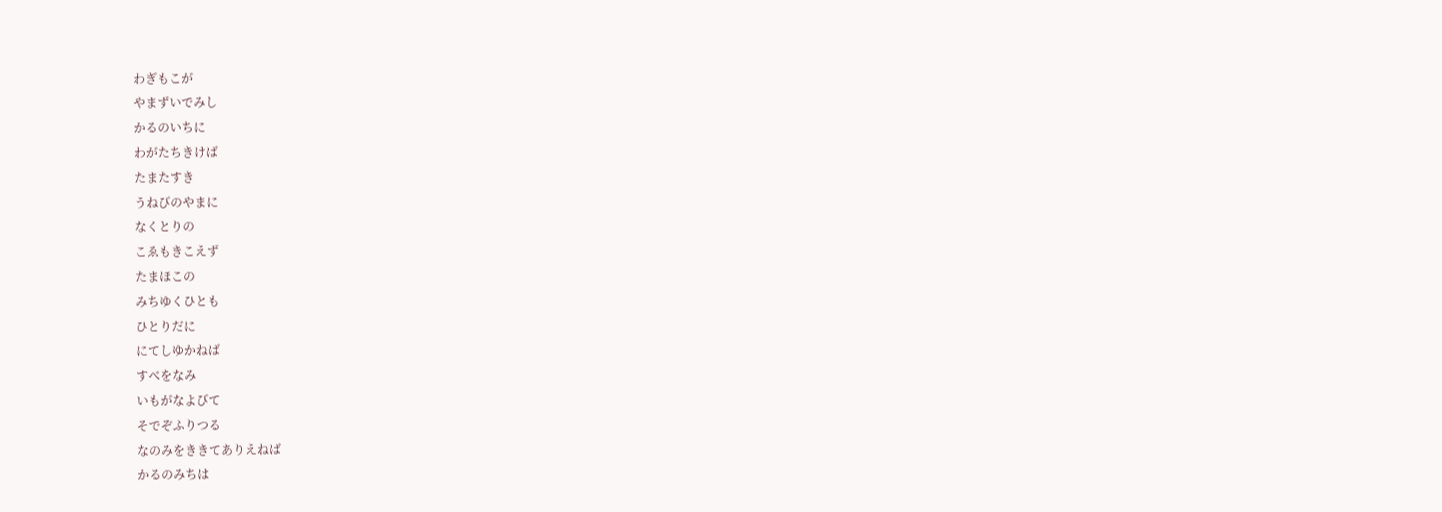わぎもこが
やまずいでみし
かるのいちに
わがたちきけば
たまたすき
うねびのやまに
なくとりの
こゑもきこえず
たまほこの
みちゆくひとも
ひとりだに
にてしゆかねば
すべをなみ
いもがなよびて
そでぞふりつる
なのみをききてありえねば
かるのみちは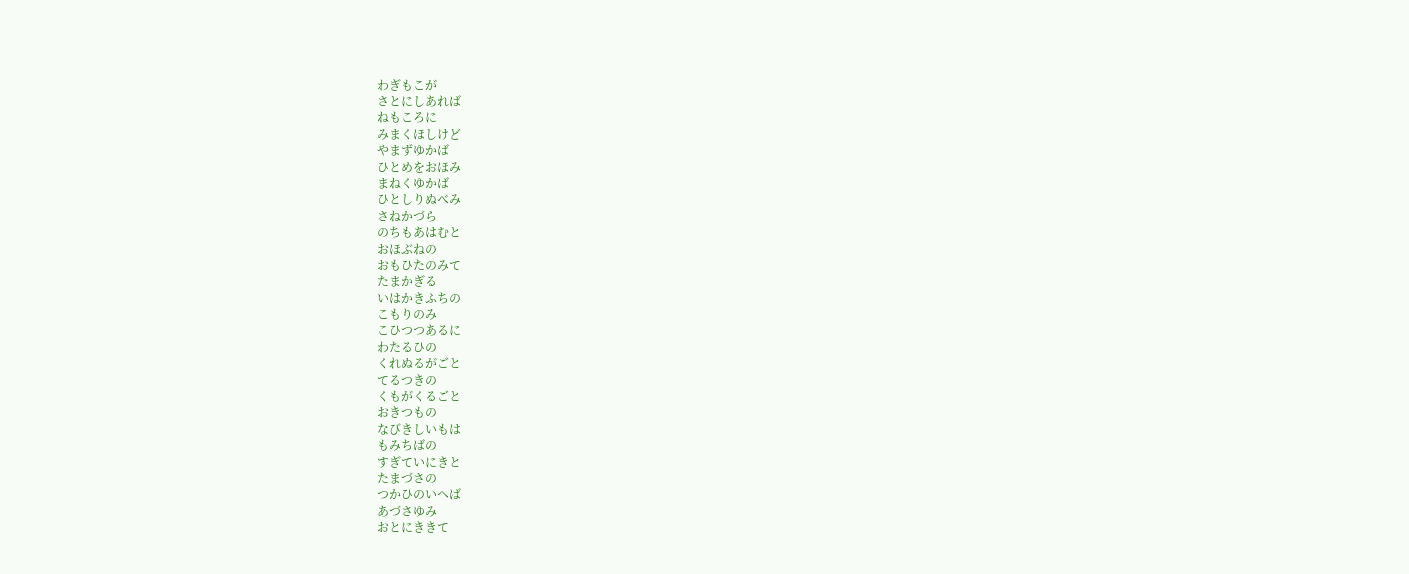わぎもこが
さとにしあれば
ねもころに
みまくほしけど
やまずゆかば
ひとめをおほみ
まねくゆかば
ひとしりぬべみ
さねかづら
のちもあはむと
おほぶねの
おもひたのみて
たまかぎる
いはかきふちの
こもりのみ
こひつつあるに
わたるひの
くれぬるがごと
てるつきの
くもがくるごと
おきつもの
なびきしいもは
もみちばの
すぎていにきと
たまづさの
つかひのいへば
あづさゆみ
おとにききて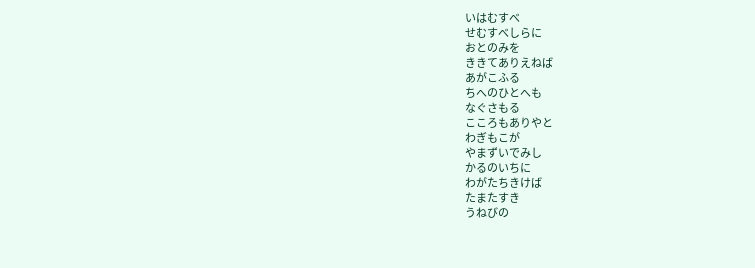いはむすべ
せむすべしらに
おとのみを
ききてありえねば
あがこふる
ちへのひとへも
なぐさもる
こころもありやと
わぎもこが
やまずいでみし
かるのいちに
わがたちきけば
たまたすき
うねびの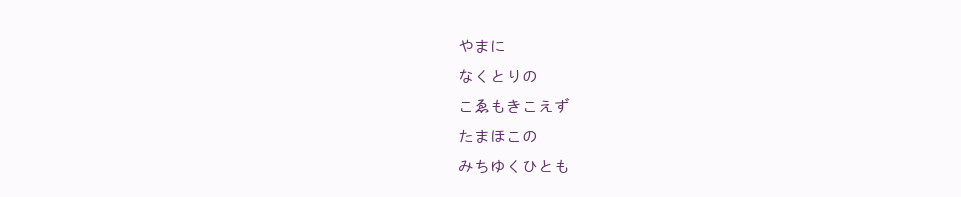やまに
なくとりの
こゑもきこえず
たまほこの
みちゆくひとも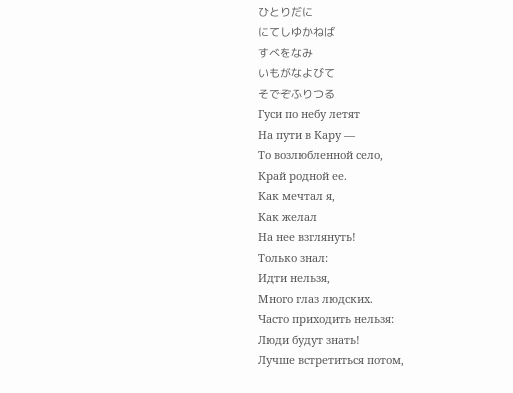ひとりだに
にてしゆかねば
すべをなみ
いもがなよびて
そでぞふりつる
Гуси по небу летят
На пути в Кару —
То возлюбленной село,
Край родной ее.
Как мечтал я,
Как желал
На нее взглянуть!
Только знал:
Идти нельзя,
Много глаз людских.
Часто приходить нельзя:
Люди будут знать!
Лучше встретиться потом,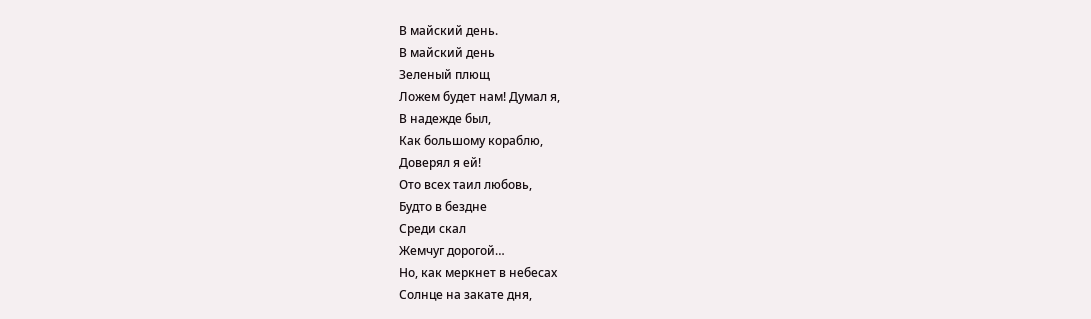В майский день.
В майский день
Зеленый плющ
Ложем будет нам! Думал я,
В надежде был,
Как большому кораблю,
Доверял я ей!
Ото всех таил любовь,
Будто в бездне
Среди скал
Жемчуг дорогой…
Но, как меркнет в небесах
Солнце на закате дня,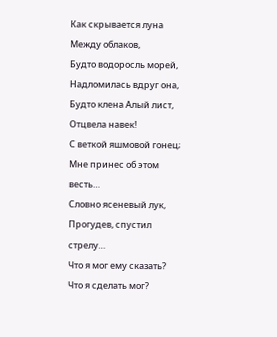Как скрывается луна
Между облаков,
Будто водоросль морей,
Надломилась вдруг она,
Будто клена Алый лист,
Отцвела навек!
С веткой яшмовой гонец;
Мне принес об этом весть…
Словно ясеневый лук,
Прогудев, спустил стрелу…
Что я мог ему сказать?
Что я сделать мог?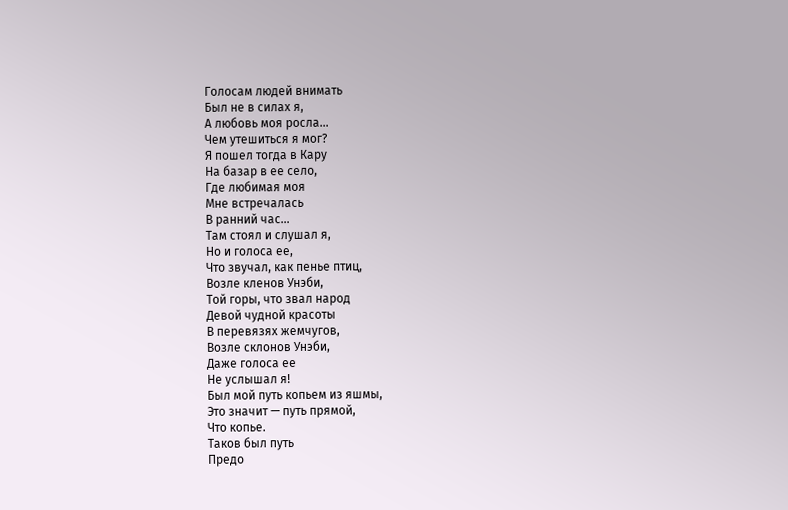Голосам людей внимать
Был не в силах я,
А любовь моя росла…
Чем утешиться я мог?
Я пошел тогда в Кару
На базар в ее село,
Где любимая моя
Мне встречалась
В ранний час…
Там стоял и слушал я,
Но и голоса ее,
Что звучал, как пенье птиц,
Возле кленов Унэби,
Той горы, что звал народ
Девой чудной красоты
В перевязях жемчугов,
Возле склонов Унэби,
Даже голоса ее
Не услышал я!
Был мой путь копьем из яшмы,
Это значит — путь прямой,
Что копье.
Таков был путь
Предо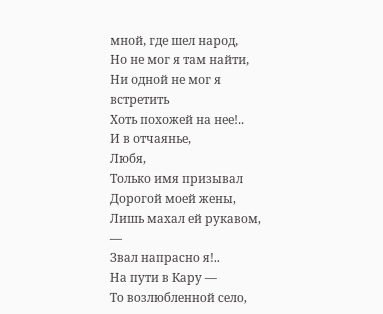мной, где шел народ,
Но не мог я там найти,
Ни одной не мог я встретить
Хоть похожей на нее!..
И в отчаянье,
Любя,
Только имя призывал
Дорогой моей жены,
Лишь махал ей рукавом, —
Звал напрасно я!..
На пути в Кару —
То возлюбленной село,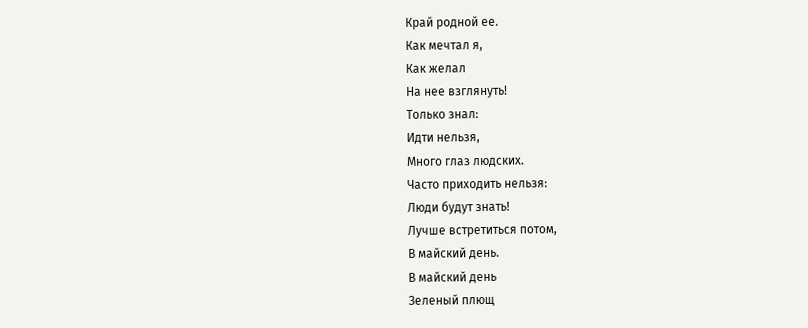Край родной ее.
Как мечтал я,
Как желал
На нее взглянуть!
Только знал:
Идти нельзя,
Много глаз людских.
Часто приходить нельзя:
Люди будут знать!
Лучше встретиться потом,
В майский день.
В майский день
Зеленый плющ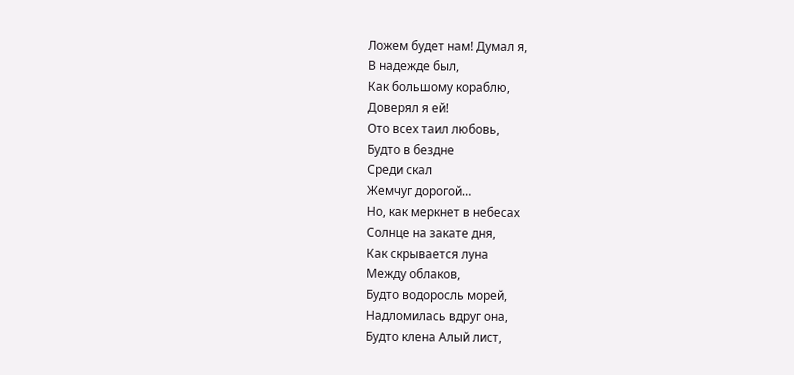Ложем будет нам! Думал я,
В надежде был,
Как большому кораблю,
Доверял я ей!
Ото всех таил любовь,
Будто в бездне
Среди скал
Жемчуг дорогой…
Но, как меркнет в небесах
Солнце на закате дня,
Как скрывается луна
Между облаков,
Будто водоросль морей,
Надломилась вдруг она,
Будто клена Алый лист,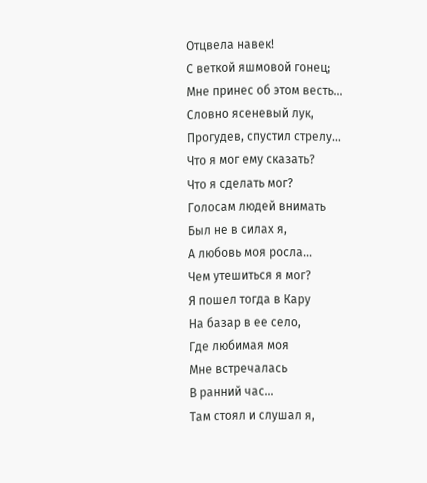Отцвела навек!
С веткой яшмовой гонец;
Мне принес об этом весть…
Словно ясеневый лук,
Прогудев, спустил стрелу…
Что я мог ему сказать?
Что я сделать мог?
Голосам людей внимать
Был не в силах я,
А любовь моя росла…
Чем утешиться я мог?
Я пошел тогда в Кару
На базар в ее село,
Где любимая моя
Мне встречалась
В ранний час…
Там стоял и слушал я,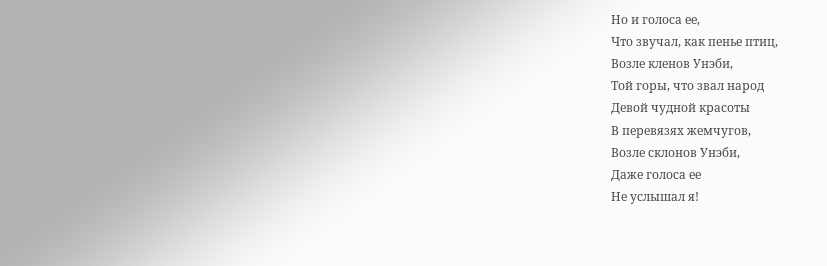Но и голоса ее,
Что звучал, как пенье птиц,
Возле кленов Унэби,
Той горы, что звал народ
Девой чудной красоты
В перевязях жемчугов,
Возле склонов Унэби,
Даже голоса ее
Не услышал я!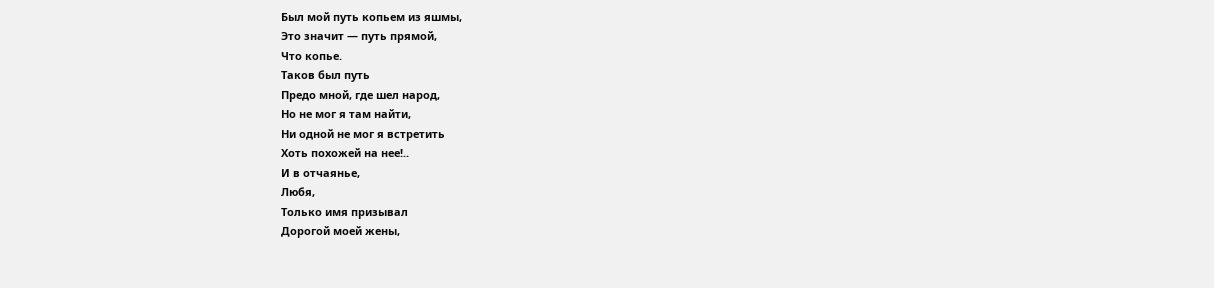Был мой путь копьем из яшмы,
Это значит — путь прямой,
Что копье.
Таков был путь
Предо мной, где шел народ,
Но не мог я там найти,
Ни одной не мог я встретить
Хоть похожей на нее!..
И в отчаянье,
Любя,
Только имя призывал
Дорогой моей жены,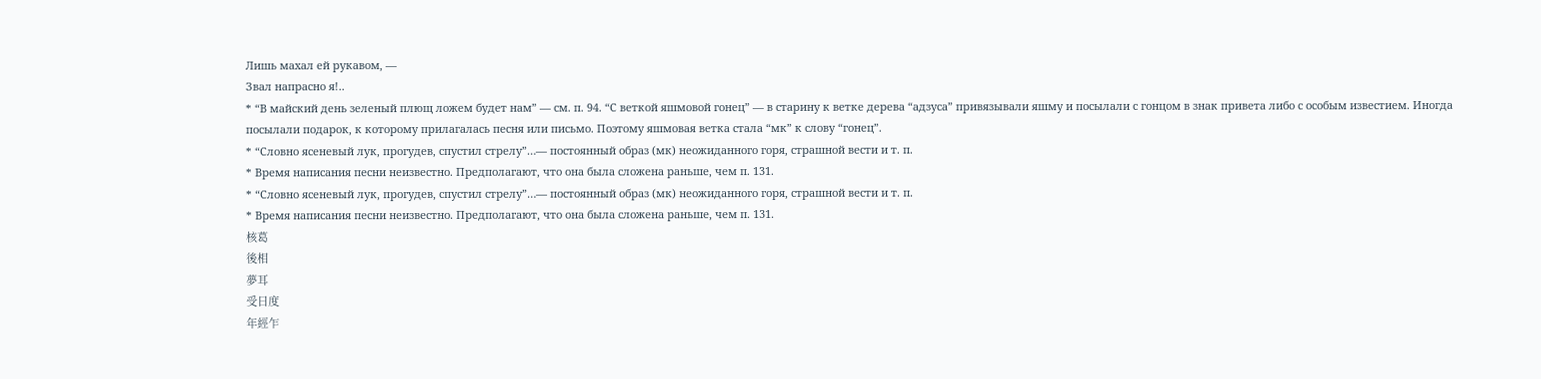Лишь махал ей рукавом, —
Звал напрасно я!..
* “В майский день зеленый плющ ложем будет нам” — см. п. 94. “С веткой яшмовой гонец” — в старину к ветке дерева “адзуса” привязывали яшму и посылали с гонцом в знак привета либо с особым известием. Иногда посылали подарок, к которому прилагалась песня или письмо. Поэтому яшмовая ветка стала “мк” к слову “гонец”.
* “Словно ясеневый лук, прогудев, спустил стрелу”…— постоянный образ (мк) неожиданного горя, страшной вести и т. п.
* Время написания песни неизвестно. Предполагают, что она была сложена раньше, чем п. 131.
* “Словно ясеневый лук, прогудев, спустил стрелу”…— постоянный образ (мк) неожиданного горя, страшной вести и т. п.
* Время написания песни неизвестно. Предполагают, что она была сложена раньше, чем п. 131.
核葛
後相
夢耳
受日度
年經乍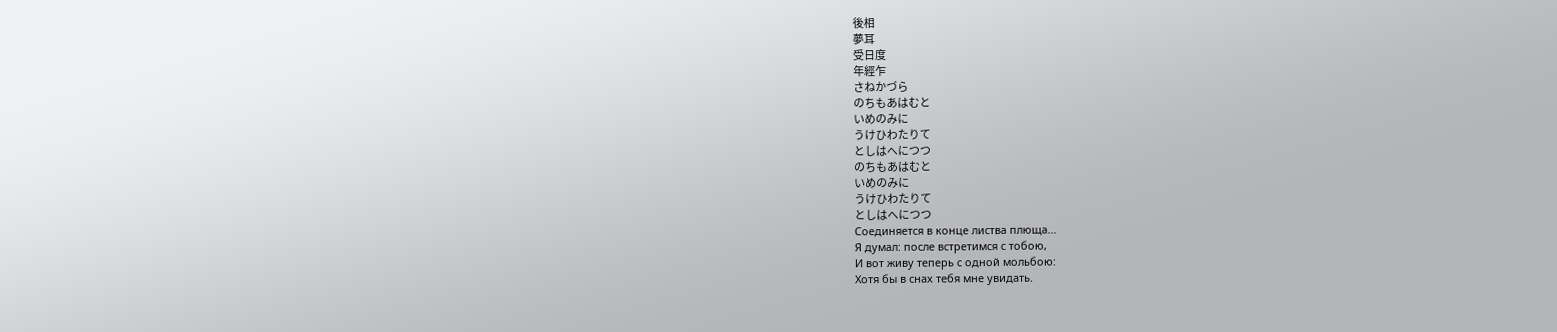後相
夢耳
受日度
年經乍
さねかづら
のちもあはむと
いめのみに
うけひわたりて
としはへにつつ
のちもあはむと
いめのみに
うけひわたりて
としはへにつつ
Соединяется в конце листва плюща…
Я думал: после встретимся с тобою,
И вот живу теперь с одной мольбою:
Хотя бы в снах тебя мне увидать.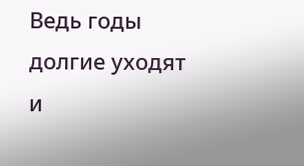Ведь годы долгие уходят и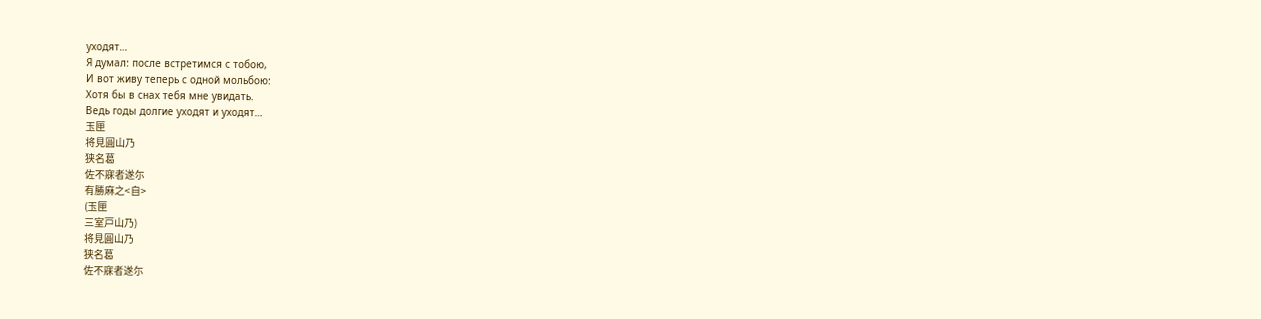уходят…
Я думал: после встретимся с тобою,
И вот живу теперь с одной мольбою:
Хотя бы в снах тебя мне увидать.
Ведь годы долгие уходят и уходят…
玉匣
将見圓山乃
狭名葛
佐不寐者遂尓
有勝麻之<自>
(玉匣
三室戸山乃)
将見圓山乃
狭名葛
佐不寐者遂尓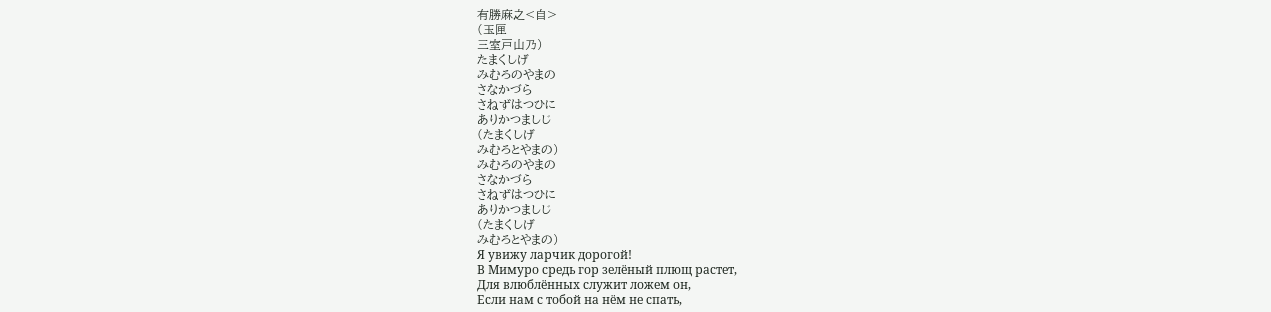有勝麻之<自>
(玉匣
三室戸山乃)
たまくしげ
みむろのやまの
さなかづら
さねずはつひに
ありかつましじ
(たまくしげ
みむろとやまの)
みむろのやまの
さなかづら
さねずはつひに
ありかつましじ
(たまくしげ
みむろとやまの)
Я увижу ларчик дорогой!
В Мимуро средь гор зелёный плющ растет,
Для влюблённых служит ложем он,
Если нам с тобой на нём не спать,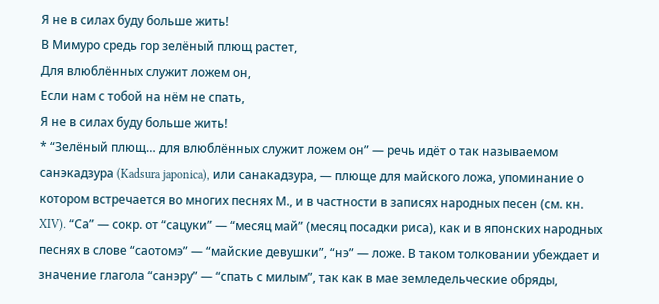Я не в силах буду больше жить!
В Мимуро средь гор зелёный плющ растет,
Для влюблённых служит ложем он,
Если нам с тобой на нём не спать,
Я не в силах буду больше жить!
* “Зелёный плющ… для влюблённых служит ложем он” — речь идёт о так называемом санэкадзура (Kadsura japonica), или санакадзура, — плюще для майского ложа, упоминание о котором встречается во многих песнях М., и в частности в записях народных песен (см. кн. XIV). “Са” — сокр. от “сацуки” — “месяц май” (месяц посадки риса), как и в японских народных песнях в слове “саотомэ” — “майские девушки”, “нэ” — ложе. В таком толковании убеждает и значение глагола “санэру” — “спать с милым”, так как в мае земледельческие обряды,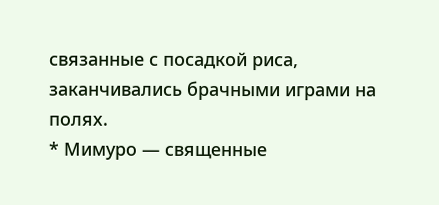связанные с посадкой риса, заканчивались брачными играми на полях.
* Мимуро — священные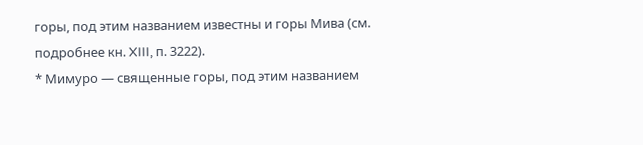горы, под этим названием известны и горы Мива (см. подробнее кн. XIII, п. 3222).
* Мимуро — священные горы, под этим названием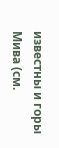известны и горы Мива (см.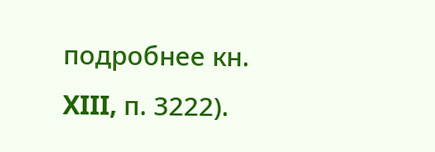подробнее кн. XIII, п. 3222).